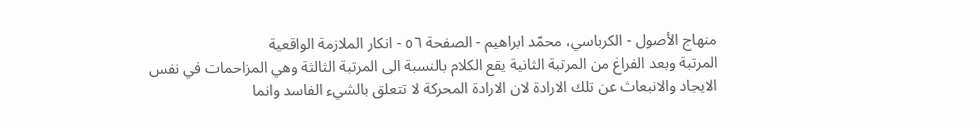منهاج الأصول - الكرباسي، محمّد ابراهيم - الصفحة ٥٦ - انكار الملازمة الواقعية
المرتبة وبعد الفراغ من المرتبة الثانية يقع الكلام بالنسبة الى المرتبة الثالثة وهي المزاحمات في نفس الايجاد والانبعاث عن تلك الارادة لان الارادة المحركة لا تتعلق بالشيء الفاسد وانما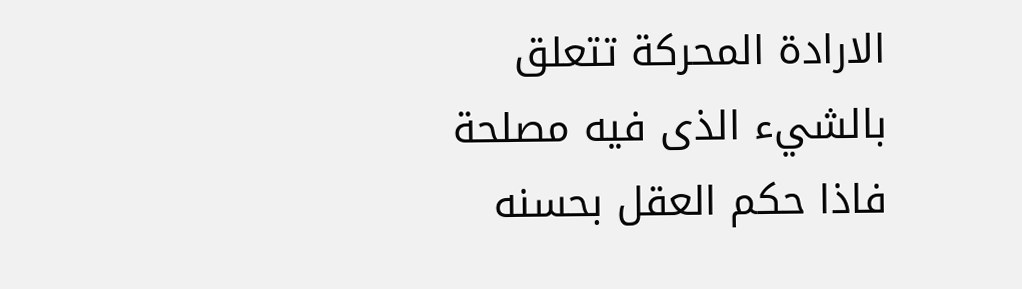الارادة المحركة تتعلق بالشيء الذى فيه مصلحة فاذا حكم العقل بحسنه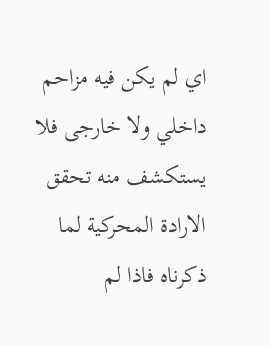اي لم يكن فيه مزاحم داخلي ولا خارجى فلا يستكشف منه تحقق الارادة المحركية لما ذكرناه فاذا لم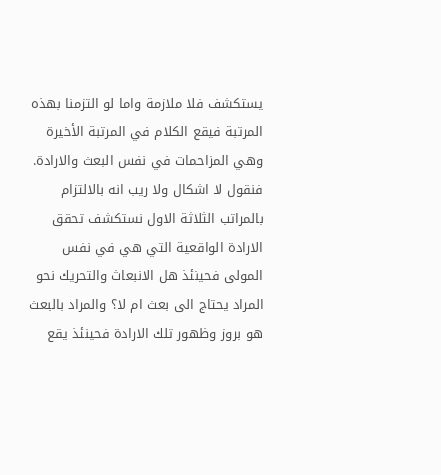يستكشف فلا ملازمة واما لو التزمنا بهذه المرتبة فيقع الكلام في المرتبة الأخيرة وهي المزاحمات في نفس البعث والارادة.
فنقول لا اشكال ولا ريب انه بالالتزام بالمراتب الثلاثة الاول نستكشف تحقق الارادة الواقعية التي هي في نفس المولى فحينئذ هل الانبعاث والتحريك نحو المراد يحتاج الى بعث ام لا؟ والمراد بالبعث هو بروز وظهور تلك الارادة فحينئذ يقع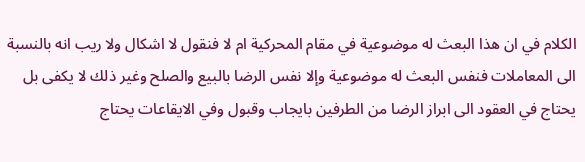الكلام في ان هذا البعث له موضوعية في مقام المحركية ام لا فنقول لا اشكال ولا ريب انه بالنسبة الى المعاملات فنفس البعث له موضوعية وإلا نفس الرضا بالبيع والصلح وغير ذلك لا يكفى بل يحتاج في العقود الى ابراز الرضا من الطرفين بايجاب وقبول وفي الايقاعات يحتاج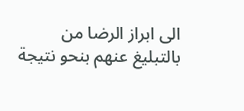الى ابراز الرضا من
بالتبليغ عنهم بنحو نتيجة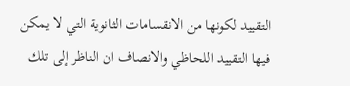التقييد لكونها من الانقسامات الثانوية التي لا يمكن فيها التقييد اللحاظي والانصاف ان الناظر إلى تلك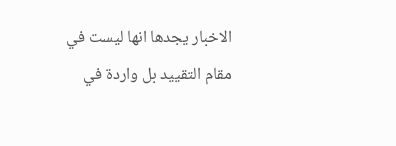الاخبار يجدها انها ليست في مقام التقييد بل واردة في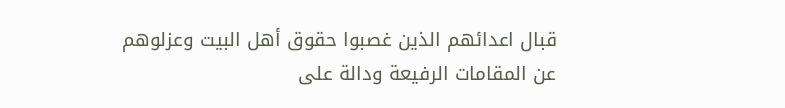قبال اعدائهم الذين غصبوا حقوق أهل البيت وعزلوهم عن المقامات الرفيعة ودالة على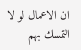ان الاعمال لو لا التمسك بهم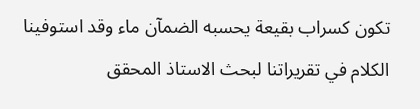تكون كسراب بقيعة يحسبه الضمآن ماء وقد استوفينا الكلام في تقريراتنا لبحث الاستاذ المحقق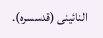النائينى (قدسسره).